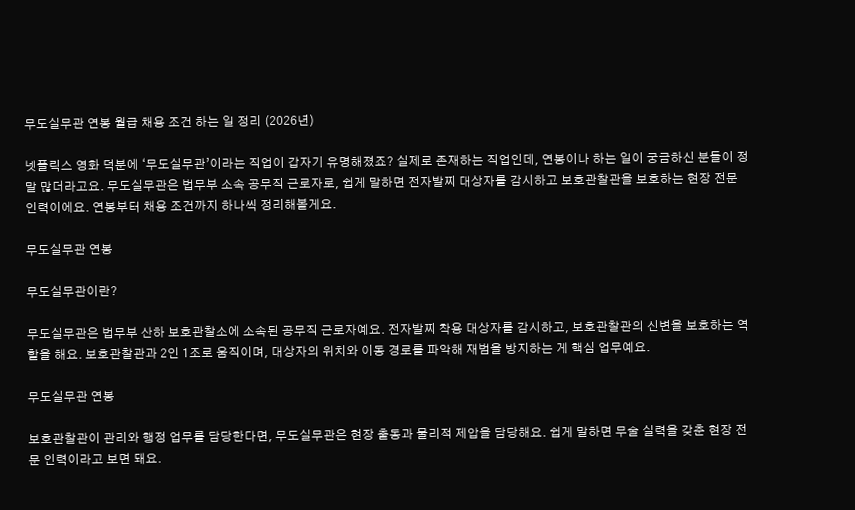무도실무관 연봉 월급 채용 조건 하는 일 정리 (2026년)

넷플릭스 영화 덕분에 ‘무도실무관’이라는 직업이 갑자기 유명해졌죠? 실제로 존재하는 직업인데, 연봉이나 하는 일이 궁금하신 분들이 정말 많더라고요. 무도실무관은 법무부 소속 공무직 근로자로, 쉽게 말하면 전자발찌 대상자를 감시하고 보호관찰관을 보호하는 현장 전문 인력이에요. 연봉부터 채용 조건까지 하나씩 정리해볼게요.

무도실무관 연봉

무도실무관이란?

무도실무관은 법무부 산하 보호관찰소에 소속된 공무직 근로자예요. 전자발찌 착용 대상자를 감시하고, 보호관찰관의 신변을 보호하는 역할을 해요. 보호관찰관과 2인 1조로 움직이며, 대상자의 위치와 이동 경로를 파악해 재범을 방지하는 게 핵심 업무예요.

무도실무관 연봉

보호관찰관이 관리와 행정 업무를 담당한다면, 무도실무관은 현장 출동과 물리적 제압을 담당해요. 쉽게 말하면 무술 실력을 갖춘 현장 전문 인력이라고 보면 돼요.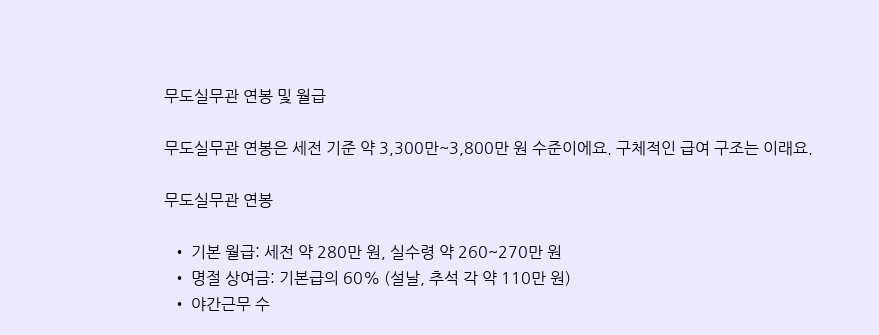무도실무관 연봉 및 월급

무도실무관 연봉은 세전 기준 약 3,300만~3,800만 원 수준이에요. 구체적인 급여 구조는 이래요.

무도실무관 연봉

  • 기본 월급: 세전 약 280만 원, 실수령 약 260~270만 원
  • 명절 상여금: 기본급의 60% (설날, 추석 각 약 110만 원)
  • 야간근무 수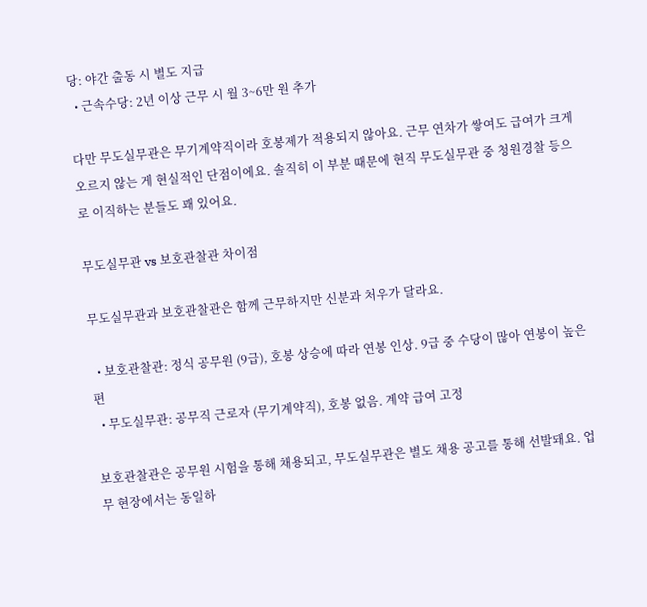당: 야간 출동 시 별도 지급
  • 근속수당: 2년 이상 근무 시 월 3~6만 원 추가

다만 무도실무관은 무기계약직이라 호봉제가 적용되지 않아요. 근무 연차가 쌓여도 급여가 크게 오르지 않는 게 현실적인 단점이에요. 솔직히 이 부분 때문에 현직 무도실무관 중 청원경찰 등으로 이직하는 분들도 꽤 있어요.

무도실무관 vs 보호관찰관 차이점

무도실무관과 보호관찰관은 함께 근무하지만 신분과 처우가 달라요.

  • 보호관찰관: 정식 공무원 (9급), 호봉 상승에 따라 연봉 인상. 9급 중 수당이 많아 연봉이 높은 편
  • 무도실무관: 공무직 근로자 (무기계약직), 호봉 없음. 계약 급여 고정

보호관찰관은 공무원 시험을 통해 채용되고, 무도실무관은 별도 채용 공고를 통해 선발돼요. 업무 현장에서는 동일하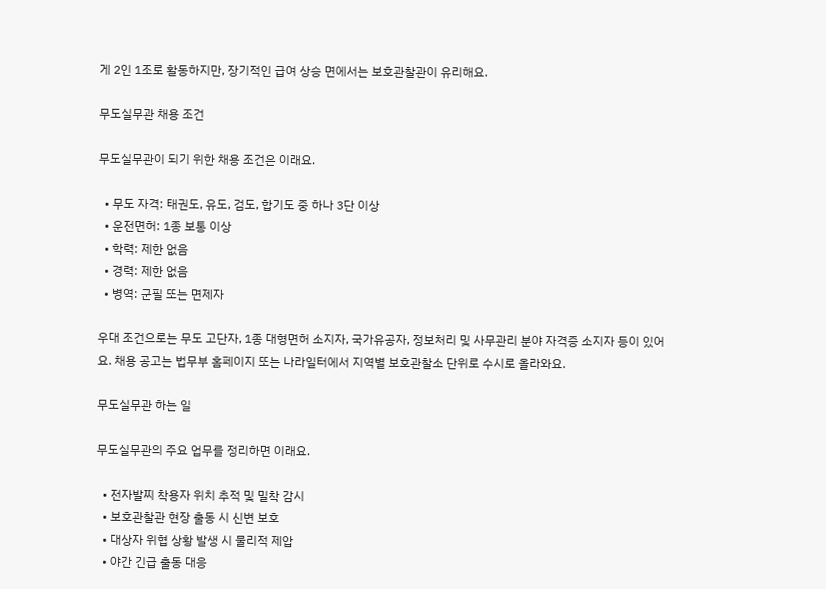게 2인 1조로 활동하지만, 장기적인 급여 상승 면에서는 보호관찰관이 유리해요.

무도실무관 채용 조건

무도실무관이 되기 위한 채용 조건은 이래요.

  • 무도 자격: 태권도, 유도, 검도, 합기도 중 하나 3단 이상
  • 운전면허: 1종 보통 이상
  • 학력: 제한 없음
  • 경력: 제한 없음
  • 병역: 군필 또는 면제자

우대 조건으로는 무도 고단자, 1종 대형면허 소지자, 국가유공자, 정보처리 및 사무관리 분야 자격증 소지자 등이 있어요. 채용 공고는 법무부 홈페이지 또는 나라일터에서 지역별 보호관찰소 단위로 수시로 올라와요.

무도실무관 하는 일

무도실무관의 주요 업무를 정리하면 이래요.

  • 전자발찌 착용자 위치 추적 및 밀착 감시
  • 보호관찰관 현장 출동 시 신변 보호
  • 대상자 위협 상황 발생 시 물리적 제압
  • 야간 긴급 출동 대응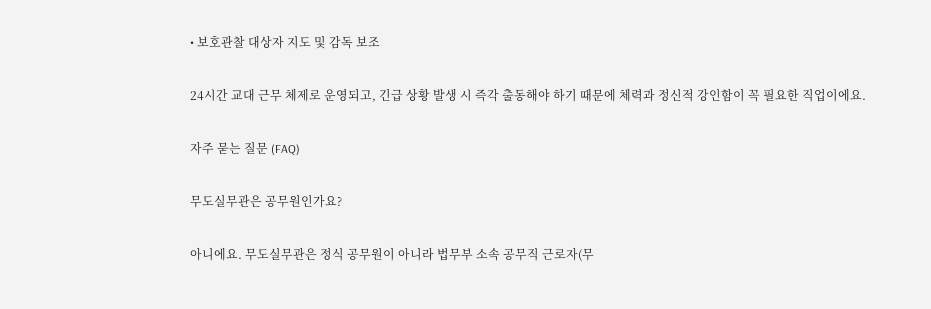• 보호관찰 대상자 지도 및 감독 보조

24시간 교대 근무 체제로 운영되고, 긴급 상황 발생 시 즉각 출동해야 하기 때문에 체력과 정신적 강인함이 꼭 필요한 직업이에요.

자주 묻는 질문 (FAQ)

무도실무관은 공무원인가요?

아니에요. 무도실무관은 정식 공무원이 아니라 법무부 소속 공무직 근로자(무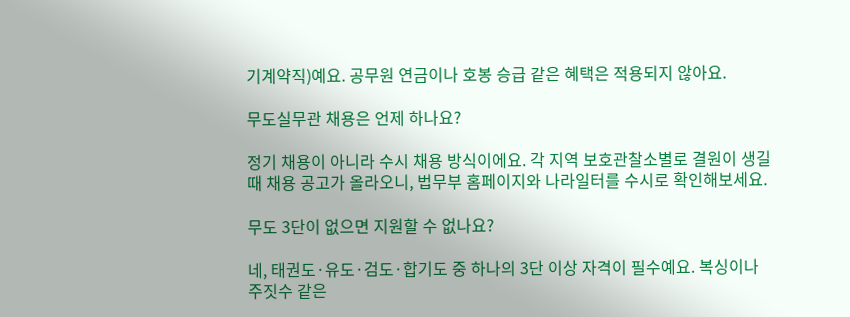기계약직)예요. 공무원 연금이나 호봉 승급 같은 혜택은 적용되지 않아요.

무도실무관 채용은 언제 하나요?

정기 채용이 아니라 수시 채용 방식이에요. 각 지역 보호관찰소별로 결원이 생길 때 채용 공고가 올라오니, 법무부 홈페이지와 나라일터를 수시로 확인해보세요.

무도 3단이 없으면 지원할 수 없나요?

네, 태권도·유도·검도·합기도 중 하나의 3단 이상 자격이 필수예요. 복싱이나 주짓수 같은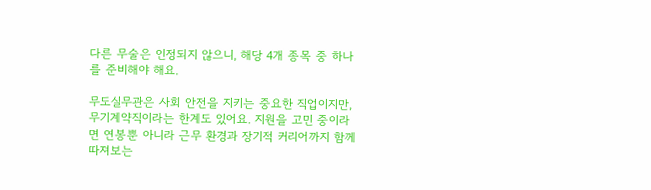다른 무술은 인정되지 않으니, 해당 4개 종목 중 하나를 준비해야 해요.

무도실무관은 사회 안전을 지키는 중요한 직업이지만, 무기계약직이라는 한계도 있어요. 지원을 고민 중이라면 연봉뿐 아니라 근무 환경과 장기적 커리어까지 함께 따져보는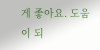게 좋아요. 도움이 되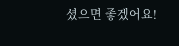셨으면 좋겠어요!